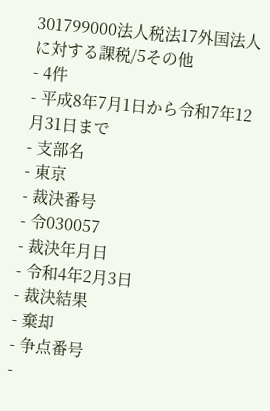301799000法人税法17外国法人に対する課税/5その他
- 4件
- 平成8年7月1日から令和7年12月31日まで
- 支部名
- 東京
- 裁決番号
- 令030057
- 裁決年月日
- 令和4年2月3日
- 裁決結果
- 棄却
- 争点番号
-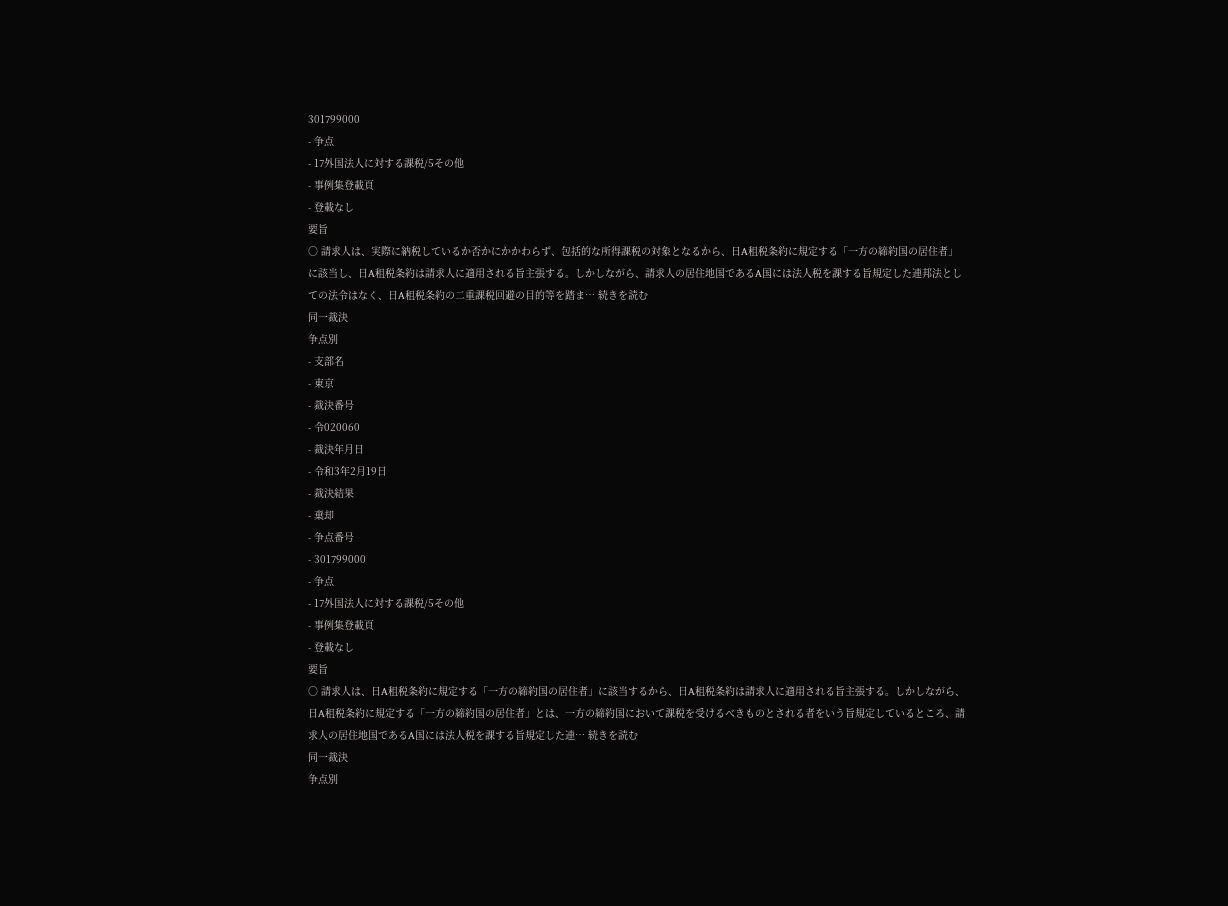301799000
- 争点
- 17外国法人に対する課税/5その他
- 事例集登載頁
- 登載なし
要旨
○ 請求人は、実際に納税しているか否かにかかわらず、包括的な所得課税の対象となるから、日A租税条約に規定する「一方の締約国の居住者」に該当し、日A租税条約は請求人に適用される旨主張する。しかしながら、請求人の居住地国であるA国には法人税を課する旨規定した連邦法としての法令はなく、日A租税条約の二重課税回避の目的等を踏ま… 続きを読む
同一裁決
争点別
- 支部名
- 東京
- 裁決番号
- 令020060
- 裁決年月日
- 令和3年2月19日
- 裁決結果
- 棄却
- 争点番号
- 301799000
- 争点
- 17外国法人に対する課税/5その他
- 事例集登載頁
- 登載なし
要旨
○ 請求人は、日A租税条約に規定する「一方の締約国の居住者」に該当するから、日A租税条約は請求人に適用される旨主張する。しかしながら、日A租税条約に規定する「一方の締約国の居住者」とは、一方の締約国において課税を受けるべきものとされる者をいう旨規定しているところ、請求人の居住地国であるA国には法人税を課する旨規定した連… 続きを読む
同一裁決
争点別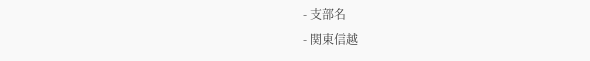- 支部名
- 関東信越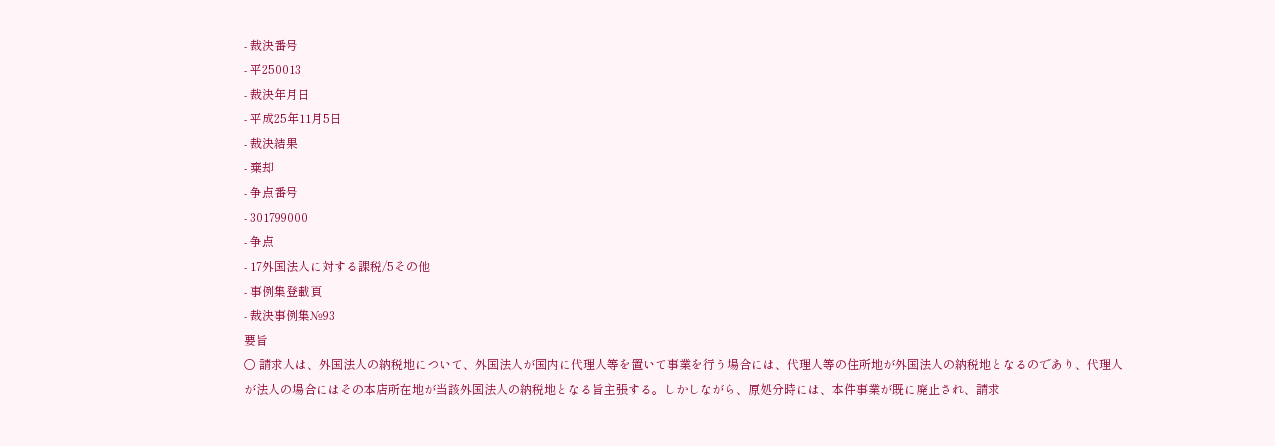- 裁決番号
- 平250013
- 裁決年月日
- 平成25年11月5日
- 裁決結果
- 棄却
- 争点番号
- 301799000
- 争点
- 17外国法人に対する課税/5その他
- 事例集登載頁
- 裁決事例集№93
要旨
○ 請求人は、外国法人の納税地について、外国法人が国内に代理人等を置いて事業を行う場合には、代理人等の住所地が外国法人の納税地となるのであり、代理人が法人の場合にはその本店所在地が当該外国法人の納税地となる旨主張する。しかしながら、原処分時には、本件事業が既に廃止され、請求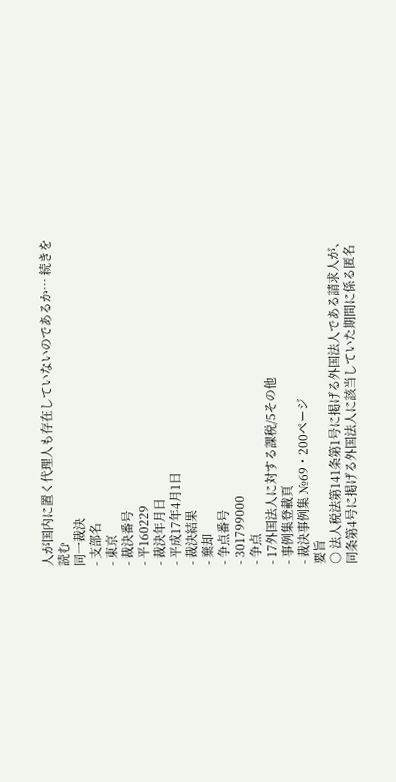人が国内に置く代理人も存在していないのであるか… 続きを読む
同一裁決
- 支部名
- 東京
- 裁決番号
- 平160229
- 裁決年月日
- 平成17年4月1日
- 裁決結果
- 棄却
- 争点番号
- 301799000
- 争点
- 17外国法人に対する課税/5その他
- 事例集登載頁
- 裁決事例集 №69・200ページ
要旨
○ 法人税法第141条第1号に掲げる外国法人である請求人が、同条第4号に掲げる外国法人に該当していた期間に係る匿名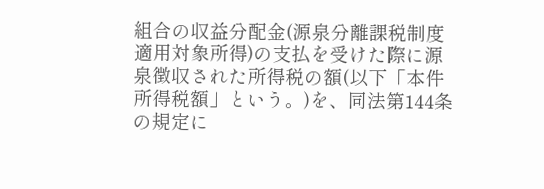組合の収益分配金(源泉分離課税制度適用対象所得)の支払を受けた際に源泉徴収された所得税の額(以下「本件所得税額」という。)を、同法第144条の規定に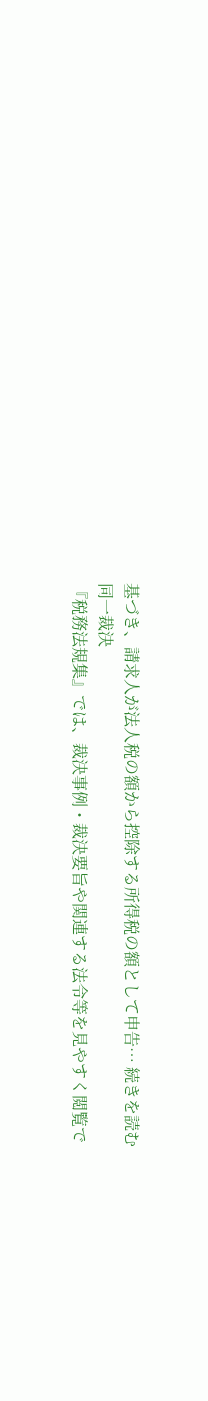基づき、請求人が法人税の額から控除する所得税の額として申告… 続きを読む
同一裁決
『税務法規集』では、裁決事例・裁決要旨や関連する法令等を見やすく閲覧で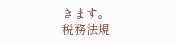きます。
税務法規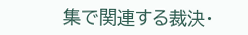集で関連する裁決・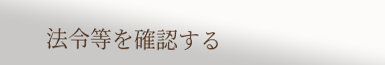法令等を確認する